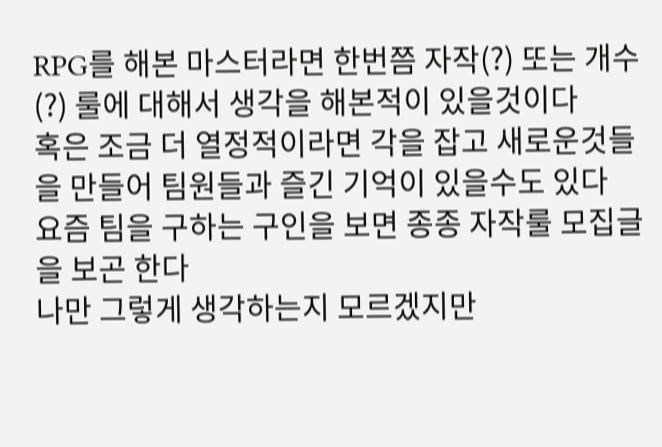RPG를 해본 마스터라면 한번쯤 자작(?) 또는 개수(?) 룰에 대해서 생각을 해본적이 있을것이다
혹은 조금 더 열정적이라면 각을 잡고 새로운것들을 만들어 팀원들과 즐긴 기억이 있을수도 있다
요즘 팀을 구하는 구인을 보면 종종 자작룰 모집글을 보곤 한다
나만 그렇게 생각하는지 모르겠지만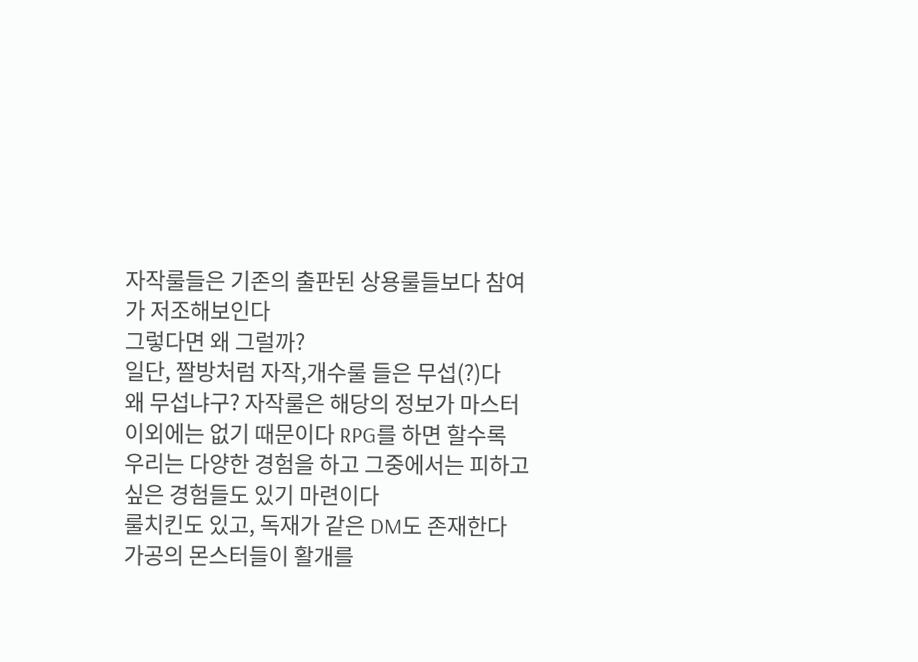자작룰들은 기존의 출판된 상용룰들보다 참여가 저조해보인다
그렇다면 왜 그럴까?
일단, 짤방처럼 자작,개수룰 들은 무섭(?)다
왜 무섭냐구? 자작룰은 해당의 정보가 마스터 이외에는 없기 때문이다 RPG를 하면 할수록
우리는 다양한 경험을 하고 그중에서는 피하고 싶은 경험들도 있기 마련이다
룰치킨도 있고, 독재가 같은 DM도 존재한다 가공의 몬스터들이 활개를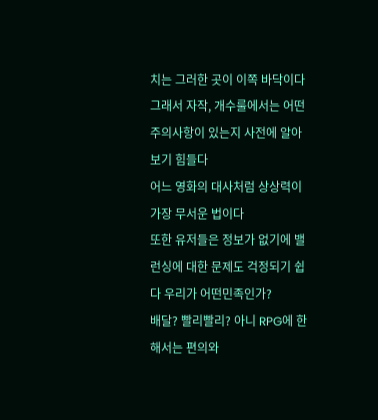치는 그러한 곳이 이쪽 바닥이다
그래서 자작, 개수룰에서는 어떤 주의사항이 있는지 사전에 알아보기 힘들다
어느 영화의 대사처럼 상상력이 가장 무서운 법이다
또한 유저들은 정보가 없기에 밸런싱에 대한 문제도 걱정되기 쉽다 우리가 어떤민족인가?
배달? 빨리빨리? 아니 RPG에 한해서는 편의와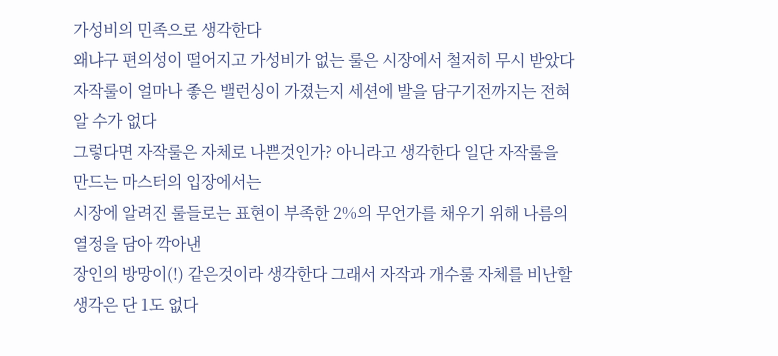가성비의 민족으로 생각한다
왜냐구 편의성이 떨어지고 가성비가 없는 룰은 시장에서 철저히 무시 받았다
자작룰이 얼마나 좋은 밸런싱이 가졌는지 세션에 발을 담구기전까지는 전혀 알 수가 없다
그렇다면 자작룰은 자체로 나쁜것인가? 아니라고 생각한다 일단 자작룰을 만드는 마스터의 입장에서는
시장에 알려진 룰들로는 표현이 부족한 2%의 무언가를 채우기 위해 나름의 열정을 담아 깍아낸
장인의 방망이(!) 같은것이라 생각한다 그래서 자작과 개수룰 자체를 비난할 생각은 단 1도 없다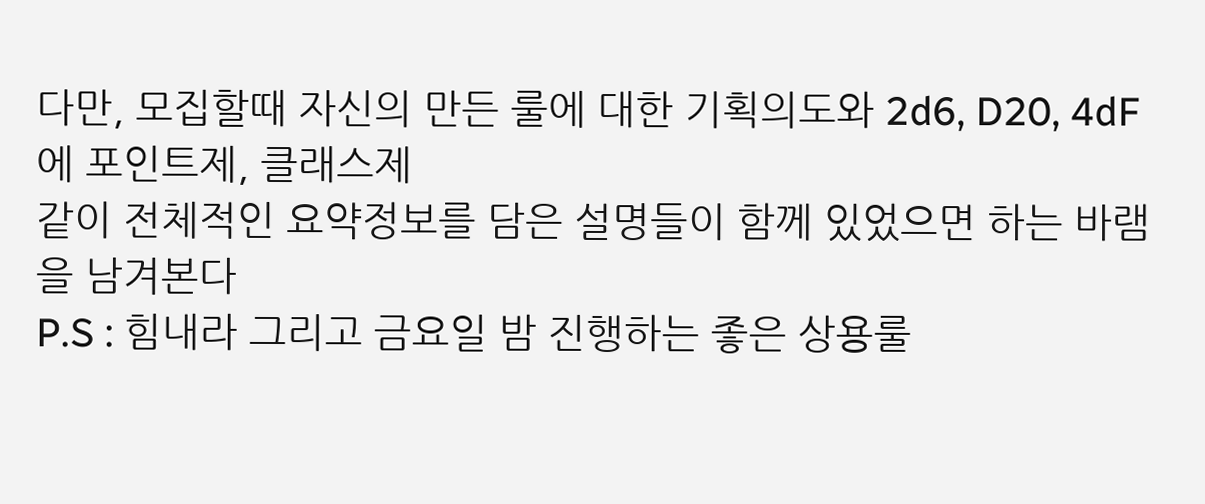다만, 모집할때 자신의 만든 룰에 대한 기획의도와 2d6, D20, 4dF에 포인트제, 클래스제
같이 전체적인 요약정보를 담은 설명들이 함께 있었으면 하는 바램을 남겨본다
P.S : 힘내라 그리고 금요일 밤 진행하는 좋은 상용룰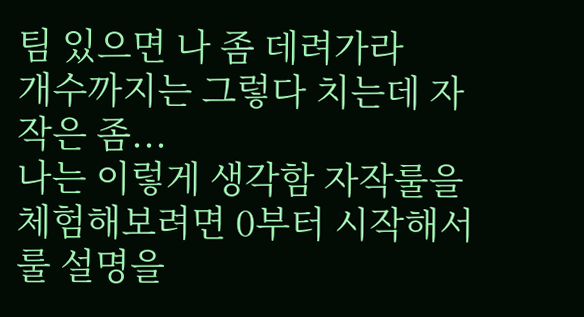팀 있으면 나 좀 데려가라
개수까지는 그렇다 치는데 자작은 좀...
나는 이렇게 생각함 자작룰을 체험해보려면 0부터 시작해서 룰 설명을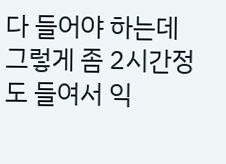다 들어야 하는데 그렇게 좀 2시간정도 들여서 익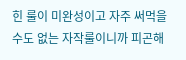힌 룰이 미완성이고 자주 써먹을수도 없는 자작룰이니까 피곤해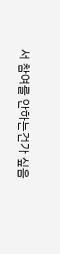서 참여를 안하는건가 싶음